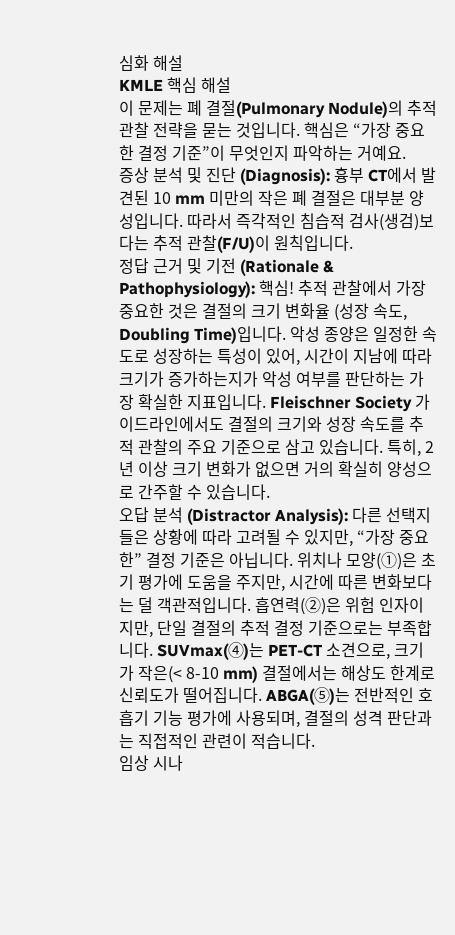심화 해설
KMLE 핵심 해설
이 문제는 폐 결절(Pulmonary Nodule)의 추적 관찰 전략을 묻는 것입니다. 핵심은 “가장 중요한 결정 기준”이 무엇인지 파악하는 거예요.
증상 분석 및 진단 (Diagnosis): 흉부 CT에서 발견된 10 mm 미만의 작은 폐 결절은 대부분 양성입니다. 따라서 즉각적인 침습적 검사(생검)보다는 추적 관찰(F/U)이 원칙입니다.
정답 근거 및 기전 (Rationale & Pathophysiology): 핵심! 추적 관찰에서 가장 중요한 것은 결절의 크기 변화율 (성장 속도, Doubling Time)입니다. 악성 종양은 일정한 속도로 성장하는 특성이 있어, 시간이 지남에 따라 크기가 증가하는지가 악성 여부를 판단하는 가장 확실한 지표입니다. Fleischner Society 가이드라인에서도 결절의 크기와 성장 속도를 추적 관찰의 주요 기준으로 삼고 있습니다. 특히, 2년 이상 크기 변화가 없으면 거의 확실히 양성으로 간주할 수 있습니다.
오답 분석 (Distractor Analysis): 다른 선택지들은 상황에 따라 고려될 수 있지만, “가장 중요한” 결정 기준은 아닙니다. 위치나 모양(①)은 초기 평가에 도움을 주지만, 시간에 따른 변화보다는 덜 객관적입니다. 흡연력(②)은 위험 인자이지만, 단일 결절의 추적 결정 기준으로는 부족합니다. SUVmax(④)는 PET-CT 소견으로, 크기가 작은(< 8-10 mm) 결절에서는 해상도 한계로 신뢰도가 떨어집니다. ABGA(⑤)는 전반적인 호흡기 기능 평가에 사용되며, 결절의 성격 판단과는 직접적인 관련이 적습니다.
임상 시나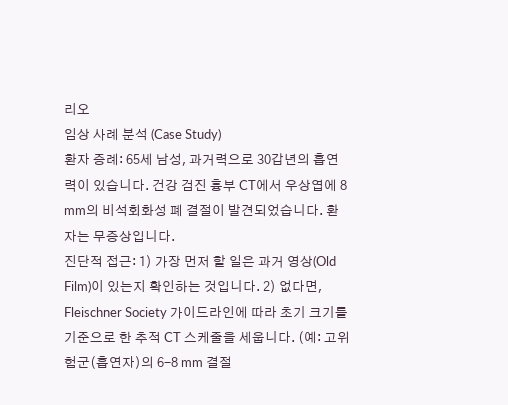리오
임상 사례 분석 (Case Study)
환자 증례: 65세 남성, 과거력으로 30갑년의 흡연력이 있습니다. 건강 검진 흉부 CT에서 우상엽에 8 mm의 비석회화성 폐 결절이 발견되었습니다. 환자는 무증상입니다.
진단적 접근: 1) 가장 먼저 할 일은 과거 영상(Old Film)이 있는지 확인하는 것입니다. 2) 없다면, Fleischner Society 가이드라인에 따라 초기 크기를 기준으로 한 추적 CT 스케줄을 세웁니다. (예: 고위험군(흡연자)의 6-8 mm 결절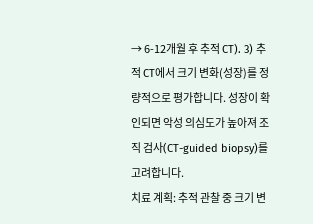→ 6-12개월 후 추적 CT). 3) 추적 CT에서 크기 변화(성장)를 정량적으로 평가합니다. 성장이 확인되면 악성 의심도가 높아져 조직 검사(CT-guided biopsy)를 고려합니다.
치료 계획: 추적 관찰 중 크기 변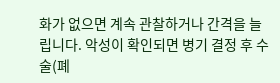화가 없으면 계속 관찰하거나 간격을 늘립니다. 악성이 확인되면 병기 결정 후 수술(폐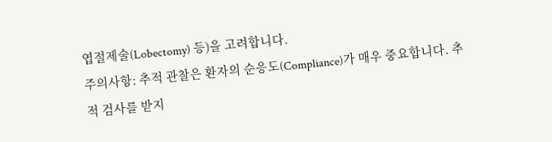엽절제술(Lobectomy) 등)을 고려합니다.
주의사항: 추적 관찰은 환자의 순응도(Compliance)가 매우 중요합니다. 추적 검사를 받지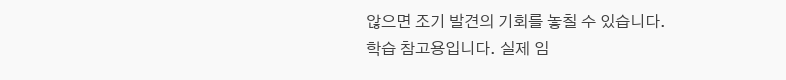않으면 조기 발견의 기회를 놓칠 수 있습니다.
학습 참고용입니다. 실제 임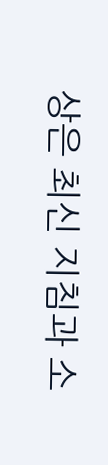상은 최신 지침과 소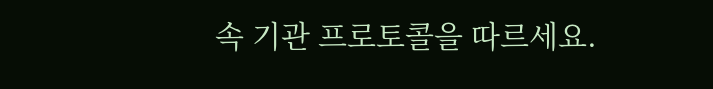속 기관 프로토콜을 따르세요.